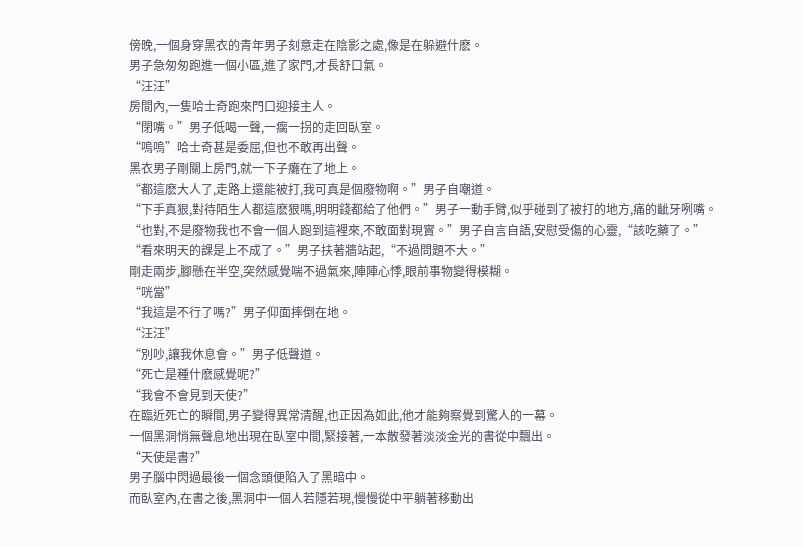傍晚,一個身穿黑衣的青年男子刻意走在陰影之處,像是在躲避什麽。
男子急匆匆跑進一個小區,進了家門,才長舒口氣。
“汪汪”
房間內,一隻哈士奇跑來門口迎接主人。
“閉嘴。”男子低喝一聲,一瘸一拐的走回臥室。
“嗚嗚”哈士奇甚是委屈,但也不敢再出聲。
黑衣男子剛關上房門,就一下子癱在了地上。
“都這麽大人了,走路上還能被打,我可真是個廢物啊。”男子自嘲道。
“下手真狠,對待陌生人都這麽狠嗎,明明錢都給了他們。”男子一動手臂,似乎碰到了被打的地方,痛的齜牙咧嘴。
“也對,不是廢物我也不會一個人跑到這裡來,不敢面對現實。”男子自言自語,安慰受傷的心靈,“該吃藥了。”
“看來明天的課是上不成了。”男子扶著牆站起,“不過問題不大。”
剛走兩步,腳懸在半空,突然感覺喘不過氣來,陣陣心悸,眼前事物變得模糊。
“咣當”
“我這是不行了嗎?”男子仰面摔倒在地。
“汪汪”
“別吵,讓我休息會。”男子低聲道。
“死亡是種什麽感覺呢?”
“我會不會見到天使?”
在臨近死亡的瞬間,男子變得異常清醒,也正因為如此,他才能夠察覺到驚人的一幕。
一個黑洞悄無聲息地出現在臥室中間,緊接著,一本散發著淡淡金光的書從中飄出。
“天使是書?”
男子腦中閃過最後一個念頭便陷入了黑暗中。
而臥室內,在書之後,黑洞中一個人若隱若現,慢慢從中平躺著移動出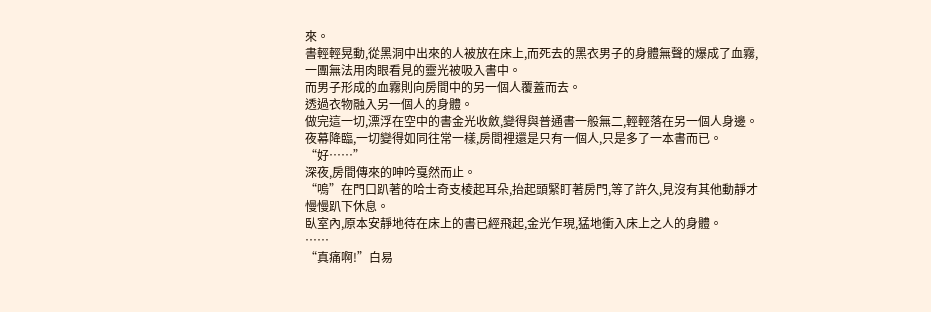來。
書輕輕晃動,從黑洞中出來的人被放在床上,而死去的黑衣男子的身體無聲的爆成了血霧,一團無法用肉眼看見的靈光被吸入書中。
而男子形成的血霧則向房間中的另一個人覆蓋而去。
透過衣物融入另一個人的身體。
做完這一切,漂浮在空中的書金光收斂,變得與普通書一般無二,輕輕落在另一個人身邊。
夜幕降臨,一切變得如同往常一樣,房間裡還是只有一個人,只是多了一本書而已。
“好……”
深夜,房間傳來的呻吟戛然而止。
“嗚”在門口趴著的哈士奇支棱起耳朵,抬起頭緊盯著房門,等了許久,見沒有其他動靜才慢慢趴下休息。
臥室內,原本安靜地待在床上的書已經飛起,金光乍現,猛地衝入床上之人的身體。
……
“真痛啊!”白易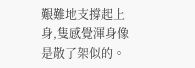艱難地支撐起上身,隻感覺渾身像是散了架似的。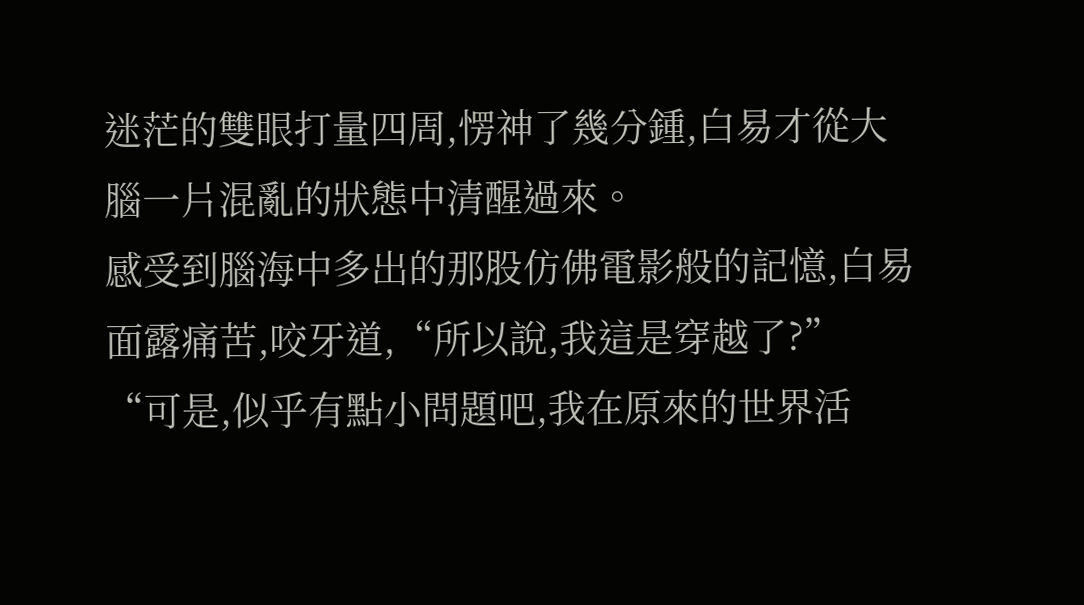迷茫的雙眼打量四周,愣神了幾分鍾,白易才從大腦一片混亂的狀態中清醒過來。
感受到腦海中多出的那股仿佛電影般的記憶,白易面露痛苦,咬牙道,“所以說,我這是穿越了?”
“可是,似乎有點小問題吧,我在原來的世界活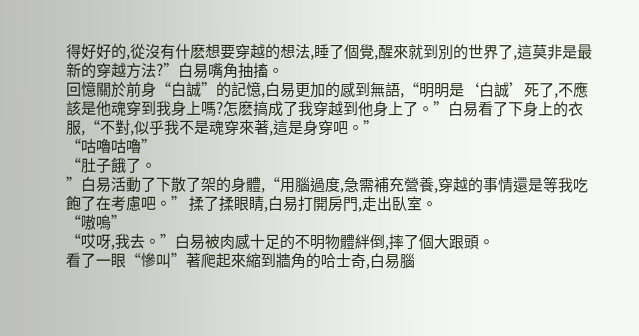得好好的,從沒有什麽想要穿越的想法,睡了個覺,醒來就到別的世界了,這莫非是最新的穿越方法?”白易嘴角抽搐。
回憶關於前身“白誠”的記憶,白易更加的感到無語,“明明是‘白誠’死了,不應該是他魂穿到我身上嗎?怎麽搞成了我穿越到他身上了。”白易看了下身上的衣服,“不對,似乎我不是魂穿來著,這是身穿吧。”
“咕嚕咕嚕”
“肚子餓了。
”白易活動了下散了架的身體,“用腦過度,急需補充營養,穿越的事情還是等我吃飽了在考慮吧。” 揉了揉眼睛,白易打開房門,走出臥室。
“嗷嗚”
“哎呀,我去。”白易被肉感十足的不明物體絆倒,摔了個大跟頭。
看了一眼“慘叫”著爬起來縮到牆角的哈士奇,白易腦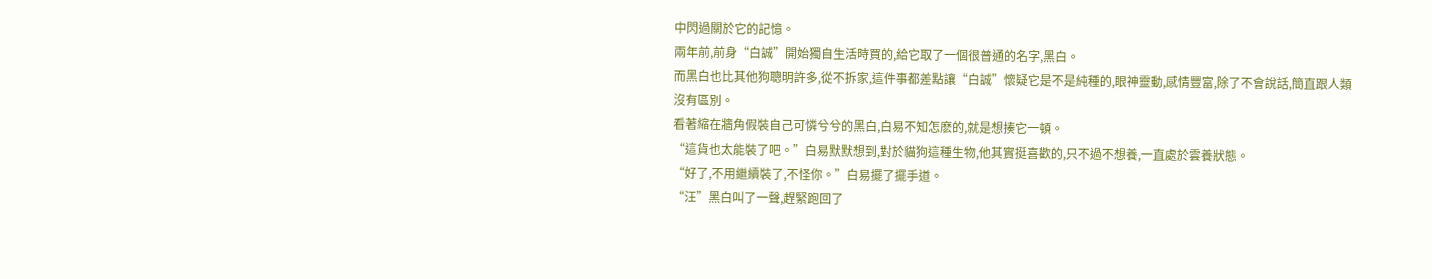中閃過關於它的記憶。
兩年前,前身“白誠”開始獨自生活時買的,給它取了一個很普通的名字,黑白。
而黑白也比其他狗聰明許多,從不拆家,這件事都差點讓“白誠”懷疑它是不是純種的,眼神靈動,感情豐富,除了不會說話,簡直跟人類沒有區別。
看著縮在牆角假裝自己可憐兮兮的黑白,白易不知怎麽的,就是想揍它一頓。
“這貨也太能裝了吧。”白易默默想到,對於貓狗這種生物,他其實挺喜歡的,只不過不想養,一直處於雲養狀態。
“好了,不用繼續裝了,不怪你。”白易擺了擺手道。
“汪”黑白叫了一聲,趕緊跑回了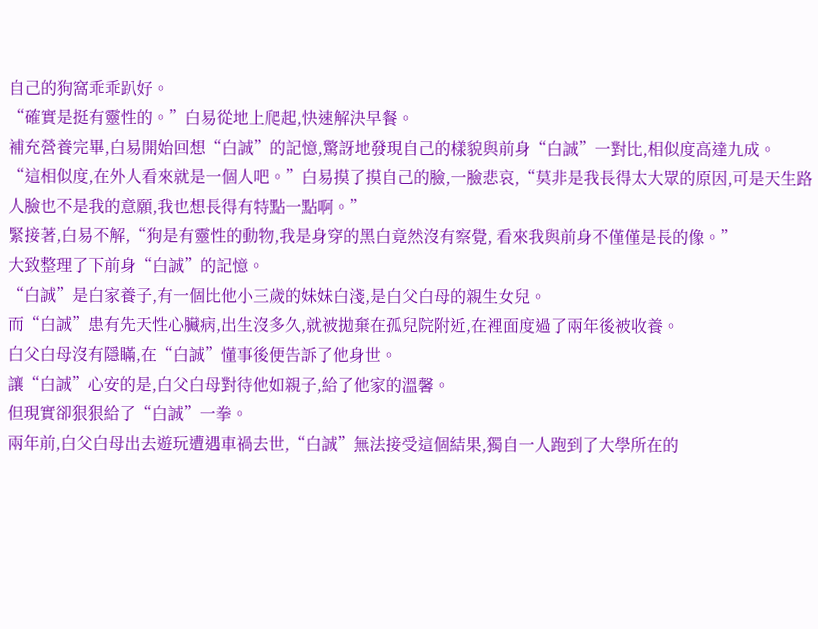自己的狗窩乖乖趴好。
“確實是挺有靈性的。”白易從地上爬起,快速解決早餐。
補充營養完畢,白易開始回想“白誠”的記憶,驚訝地發現自己的樣貌與前身“白誠”一對比,相似度高達九成。
“這相似度,在外人看來就是一個人吧。”白易摸了摸自己的臉,一臉悲哀,“莫非是我長得太大眾的原因,可是天生路人臉也不是我的意願,我也想長得有特點一點啊。”
緊接著,白易不解,“狗是有靈性的動物,我是身穿的黑白竟然沒有察覺, 看來我與前身不僅僅是長的像。”
大致整理了下前身“白誠”的記憶。
“白誠”是白家養子,有一個比他小三歲的妹妹白淺,是白父白母的親生女兒。
而“白誠”患有先天性心臟病,出生沒多久,就被拋棄在孤兒院附近,在裡面度過了兩年後被收養。
白父白母沒有隱瞞,在“白誠”懂事後便告訴了他身世。
讓“白誠”心安的是,白父白母對待他如親子,給了他家的溫馨。
但現實卻狠狠給了“白誠”一拳。
兩年前,白父白母出去遊玩遭遇車禍去世,“白誠”無法接受這個結果,獨自一人跑到了大學所在的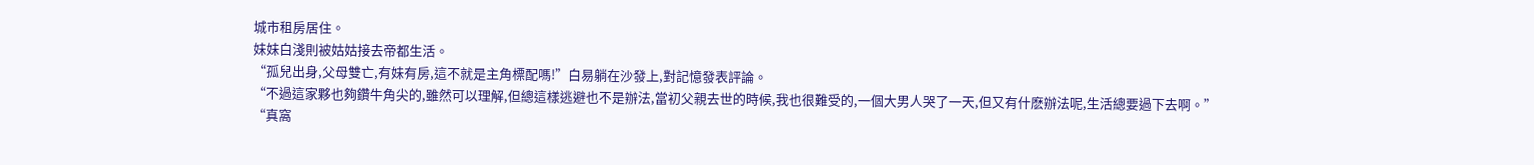城市租房居住。
妹妹白淺則被姑姑接去帝都生活。
“孤兒出身,父母雙亡,有妹有房,這不就是主角標配嗎!”白易躺在沙發上,對記憶發表評論。
“不過這家夥也夠鑽牛角尖的,雖然可以理解,但總這樣逃避也不是辦法,當初父親去世的時候,我也很難受的,一個大男人哭了一天,但又有什麽辦法呢,生活總要過下去啊。”
“真窩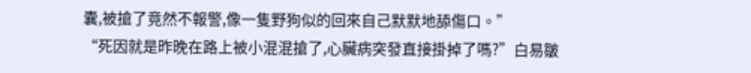囊,被搶了竟然不報警,像一隻野狗似的回來自己默默地舔傷口。”
“死因就是昨晚在路上被小混混搶了,心臟病突發直接掛掉了嗎?”白易皺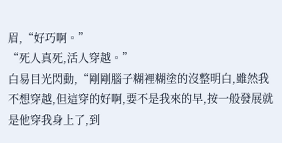眉,“好巧啊。”
“死人真死,活人穿越。”
白易目光閃動,“剛剛腦子糊裡糊塗的沒整明白,雖然我不想穿越,但這穿的好啊,要不是我來的早,按一般發展就是他穿我身上了,到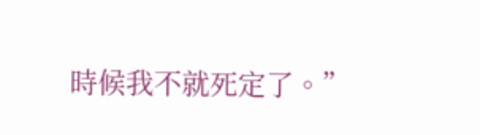時候我不就死定了。”